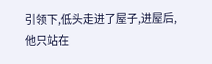引领下,低头走进了屋子,进屋后,他只站在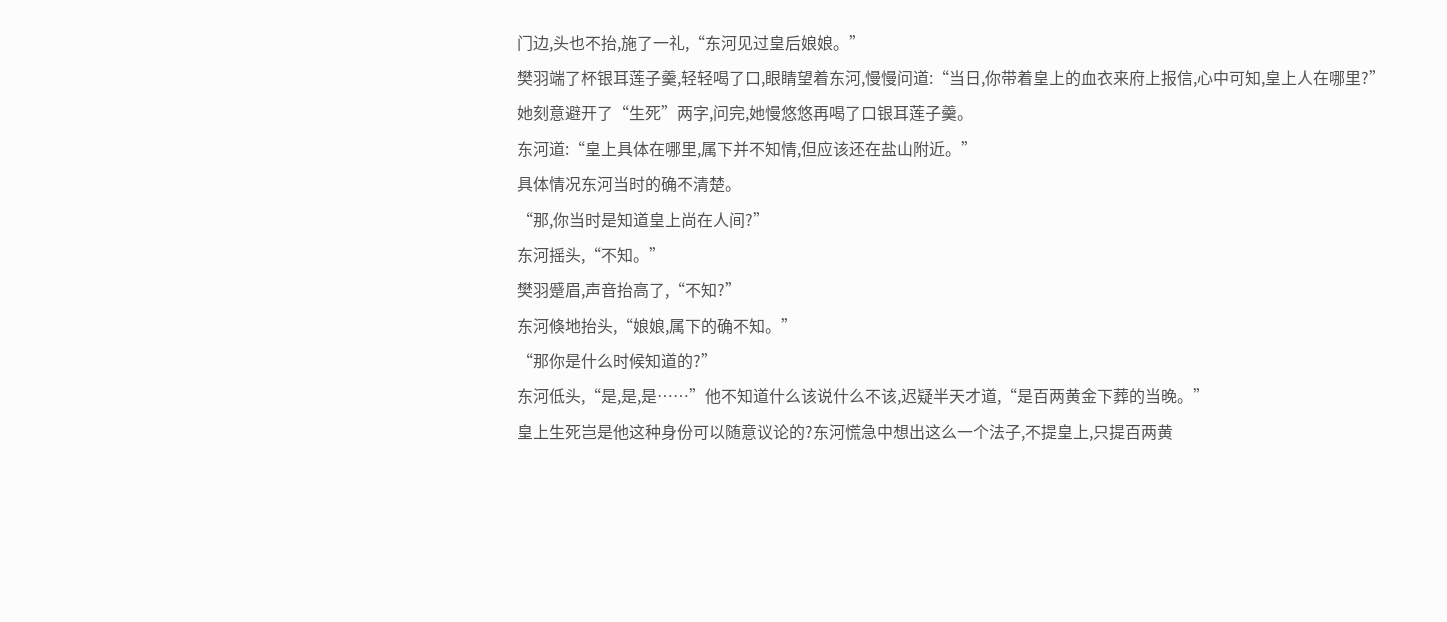门边,头也不抬,施了一礼,“东河见过皇后娘娘。”
樊羽端了杯银耳莲子羹,轻轻喝了口,眼睛望着东河,慢慢问道:“当日,你带着皇上的血衣来府上报信,心中可知,皇上人在哪里?”
她刻意避开了“生死”两字,问完,她慢悠悠再喝了口银耳莲子羹。
东河道:“皇上具体在哪里,属下并不知情,但应该还在盐山附近。”
具体情况东河当时的确不清楚。
“那,你当时是知道皇上尚在人间?”
东河摇头,“不知。”
樊羽蹙眉,声音抬高了,“不知?”
东河倏地抬头,“娘娘,属下的确不知。”
“那你是什么时候知道的?”
东河低头,“是,是,是……”他不知道什么该说什么不该,迟疑半天才道,“是百两黄金下葬的当晚。”
皇上生死岂是他这种身份可以随意议论的?东河慌急中想出这么一个法子,不提皇上,只提百两黄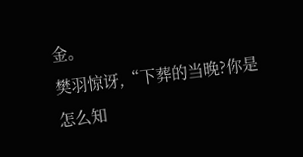金。
樊羽惊讶,“下葬的当晚?你是怎么知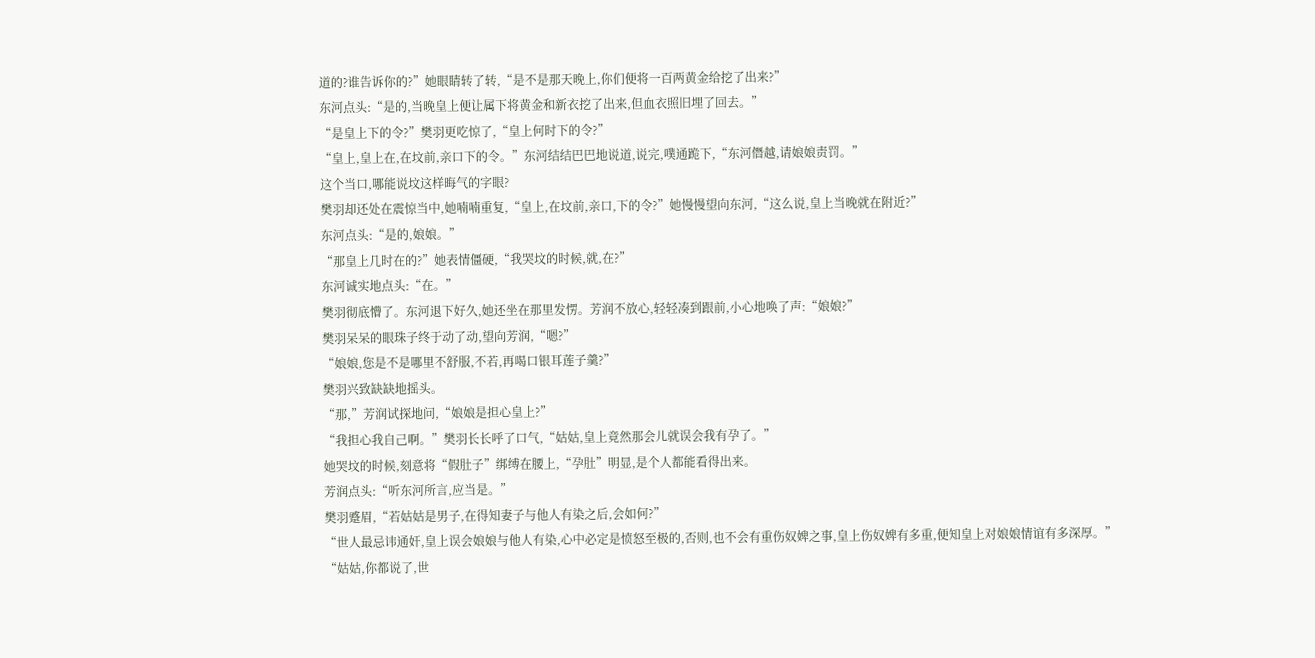道的?谁告诉你的?”她眼睛转了转,“是不是那天晚上,你们便将一百两黄金给挖了出来?”
东河点头:“是的,当晚皇上便让属下将黄金和新衣挖了出来,但血衣照旧埋了回去。”
“是皇上下的令?”樊羽更吃惊了,“皇上何时下的令?”
“皇上,皇上在,在坟前,亲口下的令。”东河结结巴巴地说道,说完,噗通跪下,“东河僭越,请娘娘责罚。”
这个当口,哪能说坟这样晦气的字眼?
樊羽却还处在震惊当中,她喃喃重复,“皇上,在坟前,亲口,下的令?”她慢慢望向东河,“这么说,皇上当晚就在附近?”
东河点头:“是的,娘娘。”
“那皇上几时在的?”她表情僵硬,“我哭坟的时候,就,在?”
东河诚实地点头:“在。”
樊羽彻底懵了。东河退下好久,她还坐在那里发愣。芳润不放心,轻轻凑到跟前,小心地唤了声:“娘娘?”
樊羽呆呆的眼珠子终于动了动,望向芳润,“嗯?”
“娘娘,您是不是哪里不舒服,不若,再喝口银耳莲子羹?”
樊羽兴致缺缺地摇头。
“那,”芳润试探地问,“娘娘是担心皇上?”
“我担心我自己啊。”樊羽长长呼了口气,“姑姑,皇上竟然那会儿就误会我有孕了。”
她哭坟的时候,刻意将“假肚子”绑缚在腰上,“孕肚”明显,是个人都能看得出来。
芳润点头:“听东河所言,应当是。”
樊羽蹙眉,“若姑姑是男子,在得知妻子与他人有染之后,会如何?”
“世人最忌讳通奸,皇上误会娘娘与他人有染,心中必定是愤怒至极的,否则,也不会有重伤奴婢之事,皇上伤奴婢有多重,便知皇上对娘娘情谊有多深厚。”
“姑姑,你都说了,世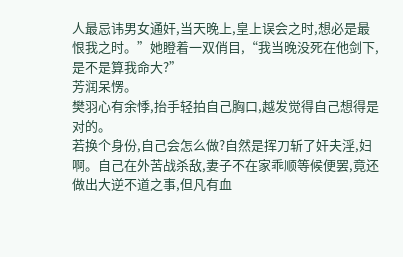人最忌讳男女通奸,当天晚上,皇上误会之时,想必是最恨我之时。”她瞪着一双俏目,“我当晚没死在他剑下,是不是算我命大?”
芳润呆愣。
樊羽心有余悸,抬手轻拍自己胸口,越发觉得自己想得是对的。
若换个身份,自己会怎么做?自然是挥刀斩了奸夫淫,妇啊。自己在外苦战杀敌,妻子不在家乖顺等候便罢,竟还做出大逆不道之事,但凡有血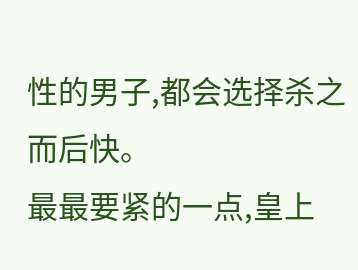性的男子,都会选择杀之而后快。
最最要紧的一点,皇上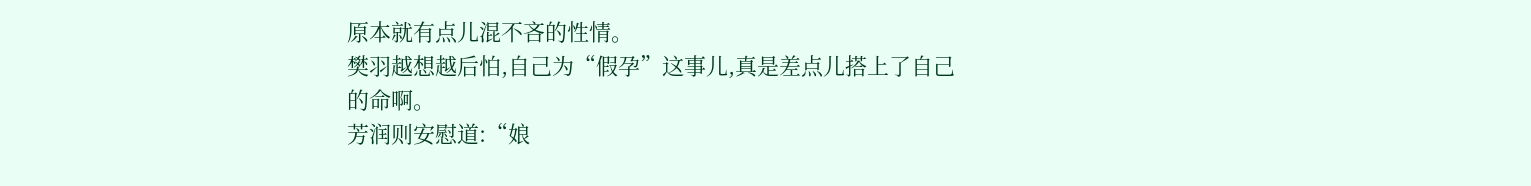原本就有点儿混不吝的性情。
樊羽越想越后怕,自己为“假孕”这事儿,真是差点儿搭上了自己的命啊。
芳润则安慰道:“娘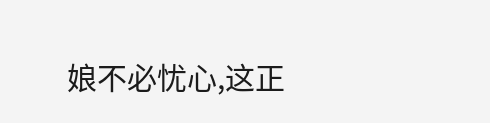娘不必忧心,这正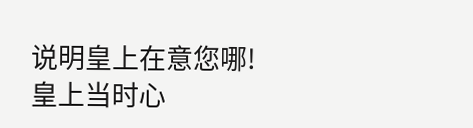说明皇上在意您哪!皇上当时心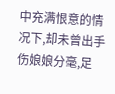中充满恨意的情况下,却未曾出手伤娘娘分毫,足